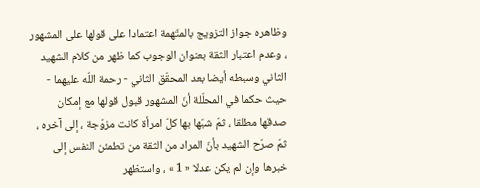وظاهره جواز التزويج بالمتّهمة اعتمادا على قولها على المشهور ، وعدم اعتبار الثقة بعنوان الوجوب كما ظهر من كلام الشهيد الثاني وسبطه أيضا بعد المحقّق الثاني - رحمة اللّه عليهما - حيث حكما في المحلّلة أنّ المشهور قبول قولها مع إمكان صدقها مطلقا ، ثمّ شبّها بها كلّ امرأة كانت مزوّجة ، إلى آخره ، ثمّ صرّح الشهيد بأنّ المراد من الثقة من تطمئن النفس إلى خبرها وإن لم يكن عدلا « 1 » ، واستظهر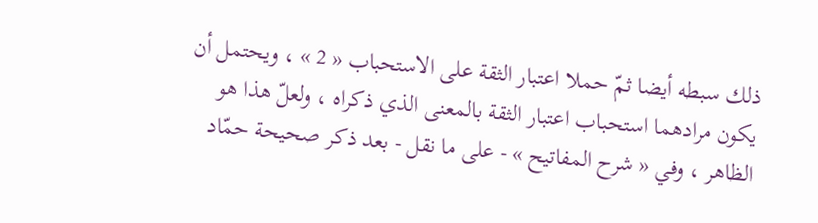ذلك سبطه أيضا ثمّ حملا اعتبار الثقة على الاستحباب « 2 » ، ويحتمل أن يكون مرادهما استحباب اعتبار الثقة بالمعنى الذي ذكراه ، ولعلّ هذا هو الظاهر ، وفي « شرح المفاتيح » - على ما نقل - بعد ذكر صحيحة حمّاد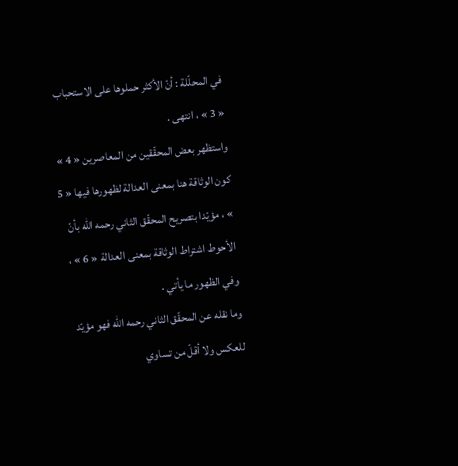في المحلّلة : أنّ الأكثر حملوها على الاستحباب « 3 » ، انتهى .
واستظهر بعض المحقّقين من المعاصرين « 4 » كون الوثاقة هنا بمعنى العدالة لظهورها فيها « 5 » ، مؤيّدا بتصريح المحقّق الثاني رحمه اللّه بأنّ الأحوط اشتراط الوثاقة بمعنى العدالة « 6 » ، وفي الظهور ما يأتي .
وما نقله عن المحقّق الثاني رحمه اللّه فهو مؤيّد للعكس ولا أقلّ من تساوي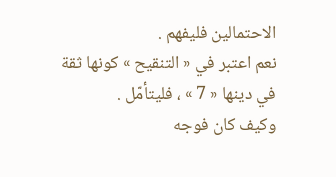الاحتمالين فليفهم .
نعم اعتبر في « التنقيح » كونها ثقة في دينها « 7 » ، فليتأمّل .
وكيف كان فوجه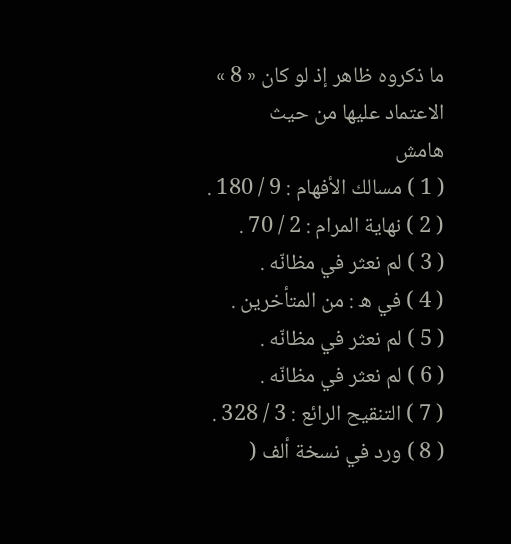ما ذكروه ظاهر إذ لو كان « 8 » الاعتماد عليها من حيث
هامش
( 1 ) مسالك الأفهام : 9 / 180 .
( 2 ) نهاية المرام : 2 / 70 .
( 3 ) لم نعثر في مظانّه .
( 4 ) في ه : من المتأخرين .
( 5 ) لم نعثر في مظانّه .
( 6 ) لم نعثر في مظانّه .
( 7 ) التنقيح الرائع : 3 / 328 .
( 8 ) ورد في نسخة ألف (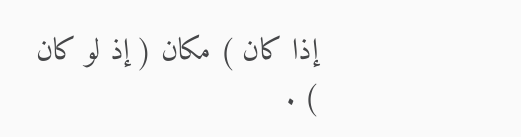إذا كان ) مكان ( إذ لو كان ) .